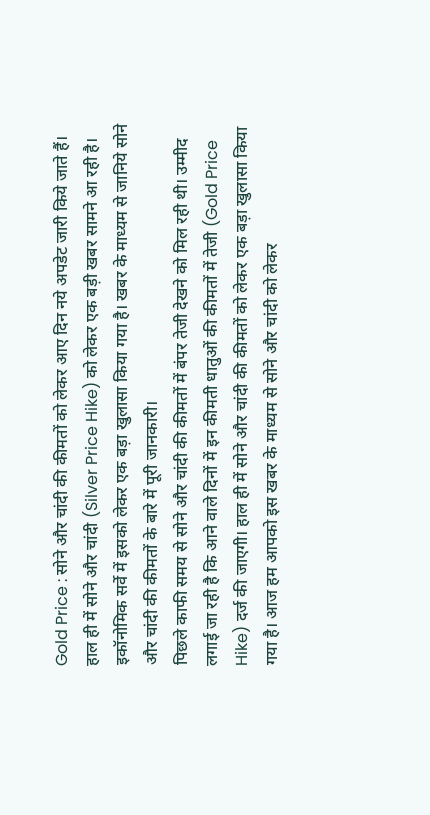Gold Price : सोने और चांदी की कीमतों को लेकर आए दिन नये अपडेट जारी किये जाते हैं। हाल ही में सोने और चांदी (Silver Price Hike) को लेकर एक बड़ी खबर सामने आ रही है। इकॉनोमिक सर्वे में इसको लेकर एक बड़ा खुलासा किया गया है। खबर के माध्यम से जानिये सोने और चांदी की कीमतों के बारे में पूरी जानकारी।
पिछले काफी समय से सोने और चांदी की कीमतों में बंपर तेजी देखने को मिल रही थी। उम्मीद लगाई जा रही है कि आने वाले दिनों में इन कीमती धातुओं की कीमतों में तेजी (Gold Price Hike) दर्ज की जाएगी। हाल ही में सोने और चांदी की कीमतों को लेकर एक बड़ा खुलासा किया गया है। आज हम आपको इस खबर के माध्यम से सोने और चांदी को लेकर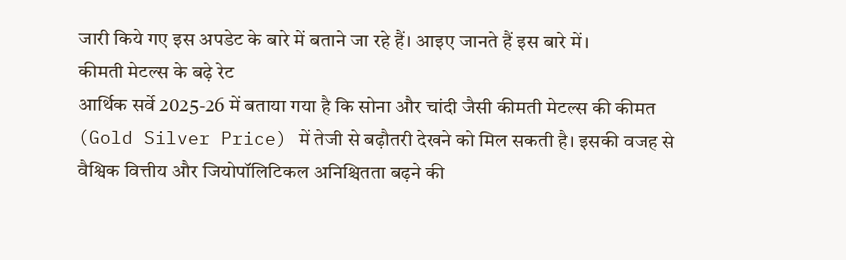जारी किये गए इस अपडेट के बारे में बताने जा रहे हैं। आइए जानते हैं इस बारे में।
कीमती मेटल्स के बढ़े रेट
आर्थिक सर्वे 2025-26 में बताया गया है कि सोना और चांदी जैसी कीमती मेटल्स की कीमत (Gold Silver Price) में तेजी से बढ़ौतरी देखने को मिल सकती है। इसकी वजह से वैश्विक वित्तीय और जियोपॉलिटिकल अनिश्चितता बढ़ने की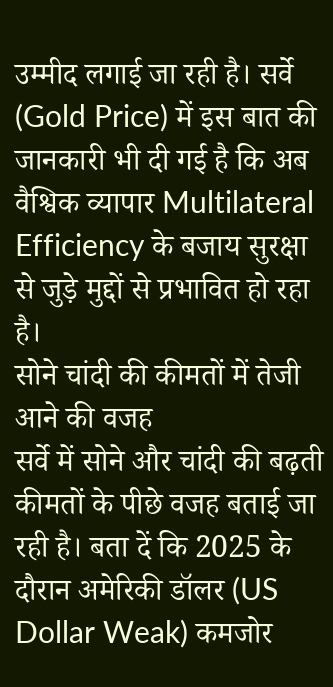उम्मीद लगाई जा रही है। सर्वे (Gold Price) में इस बात की जानकारी भी दी गई है कि अब वैश्विक व्यापार Multilateral Efficiency के बजाय सुरक्षा से जुड़े मुद्दों से प्रभावित हो रहा है।
सोने चांदी की कीमतों में तेजी आने की वजह
सर्वे में सोने और चांदी की बढ़ती कीमतों के पीछे वजह बताई जा रही है। बता दें कि 2025 के दौरान अमेरिकी डॉलर (US Dollar Weak) कमजोर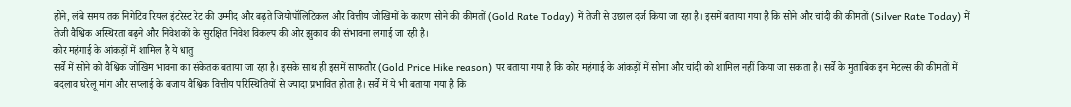होने, लंबे समय तक निगेटिव रियल इंटरेस्ट रेट की उम्मीद और बढ़ते जियोपॉलिटिकल और वित्तीय जोखिमों के कारण सोने की कीमतों (Gold Rate Today) में तेजी से उछाल दर्ज किया जा रहा है। इसमें बताया गया है कि सोने और चांदी की कीमतों (Silver Rate Today) में तेजी वैश्विक अस्थिरता बढ़ने और निवेशकों के सुरक्षित निवेश विकल्प की ओर झुकाव की संभावना लगाई जा रही है।
कोर महंगाई के आंकड़ों में शामिल है ये धातु
सर्वे में सोने को वैश्विक जोखिम भावना का संकेतक बताया जा रहा है। इसके साथ ही इसमें साफतौर (Gold Price Hike reason) पर बताया गया है कि कोर महंगाई के आंकड़ों में सोना और चांदी को शामिल नहीं किया जा सकता है। सर्वे के मुताबिक इन मेटल्स की कीमतों में बदलाव घरेलू मांग और सप्लाई के बजाय वैश्विक वित्तीय परिस्थितियों से ज्यादा प्रभावित होता है। सर्वे में ये भी बताया गया है कि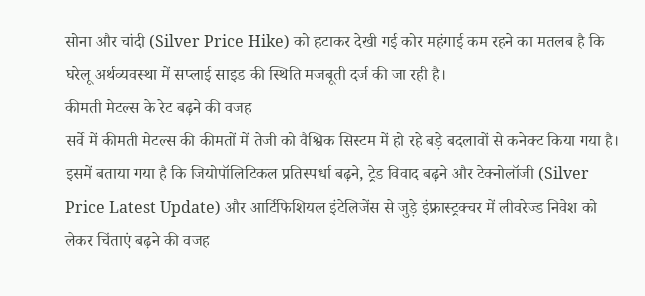सोना और चांदी (Silver Price Hike) को हटाकर देखी गई कोर महंगाई कम रहने का मतलब है कि घरेलू अर्थव्यवस्था में सप्लाई साइड की स्थिति मजबूती दर्ज की जा रही है।
कीमती मेटल्स के रेट बढ़ने की वजह
सर्वे में कीमती मेटल्स की कीमतों में तेजी को वैश्विक सिस्टम में हो रहे बड़े बदलावों से कनेक्ट किया गया है। इसमें बताया गया है कि जियोपॉलिटिकल प्रतिस्पर्धा बढ़ने, ट्रेड विवाद बढ़ने और टेक्नोलॉजी (Silver Price Latest Update) और आर्टिफिशियल इंटेलिजेंस से जुड़े इंफ्रास्ट्रक्चर में लीवरेज्ड निवेश को लेकर चिंताएं बढ़ने की वजह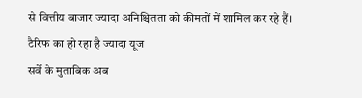से वित्तीय बाजार ज्यादा अनिश्चितता को कीमतों में शामिल कर रहे हैं।
टैरिफ का हो रहा है ज्यादा यूज
सर्वे के मुताबिक अब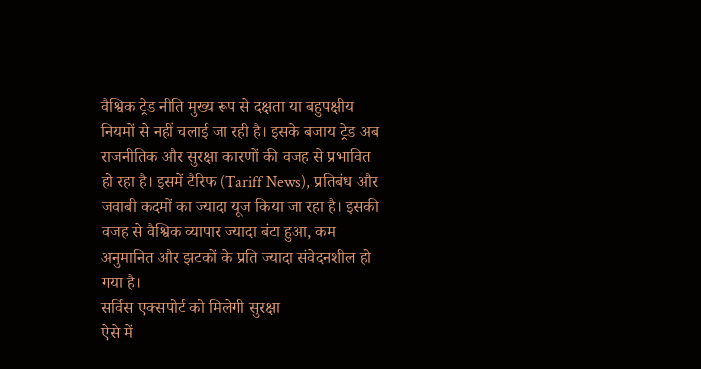वैश्विक ट्रेड नीति मुख्य रूप से दक्षता या बहुपक्षीय नियमों से नहीं चलाई जा रही है। इसके बजाय ट्रेड अब राजनीतिक और सुरक्षा कारणों की वजह से प्रभावित हो रहा है। इसमें टैरिफ (Tariff News), प्रतिबंध और जवाबी कदमों का ज्यादा यूज किया जा रहा है। इसकी वजह से वैश्विक व्यापार ज्यादा बंटा हुआ, कम अनुमानित और झटकों के प्रति ज्यादा संवेदनशील हो गया है।
सर्विस एक्सपोर्ट को मिलेगी सुरक्षा
ऐसे में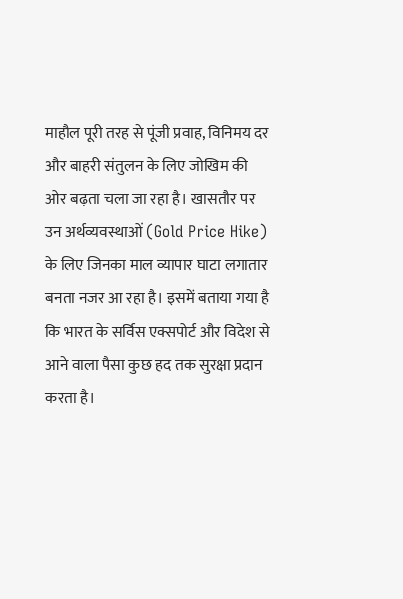माहौल पूरी तरह से पूंजी प्रवाह, विनिमय दर और बाहरी संतुलन के लिए जोखिम की ओर बढ़ता चला जा रहा है। खासतौर पर उन अर्थव्यवस्थाओं (Gold Price Hike) के लिए जिनका माल व्यापार घाटा लगातार बनता नजर आ रहा है। इसमें बताया गया है कि भारत के सर्विस एक्सपोर्ट और विदेश से आने वाला पैसा कुछ हद तक सुरक्षा प्रदान करता है।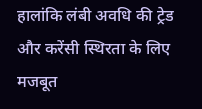हालांकि लंबी अवधि की ट्रेड और करेंसी स्थिरता के लिए मजबूत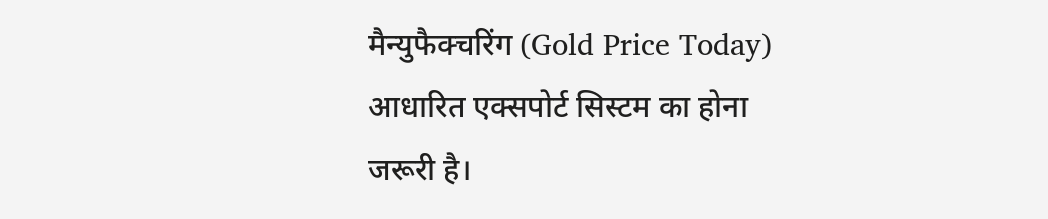मैन्युफैक्चरिंग (Gold Price Today) आधारित एक्सपोर्ट सिस्टम का होना जरूरी है।